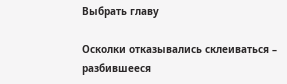Выбрать главу

Осколки отказывались склеиваться – разбившееся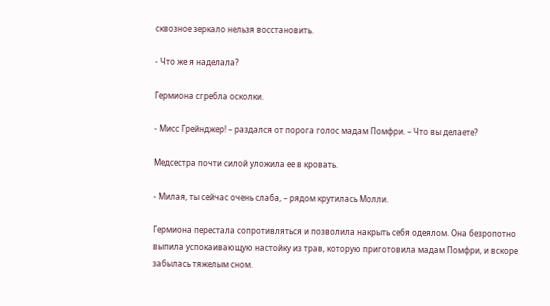сквозное зеркало нельзя восстановить.

- Что же я наделала?

Гермиона сгребла осколки.

- Мисс Грейнджер! – раздался от порога голос мадам Помфри. – Что вы делаете?

Медсестра почти силой уложила ее в кровать.

- Милая, ты сейчас очень слаба, – рядом крутилась Молли.

Гермиона перестала сопротивляться и позволила накрыть себя одеялом. Она безропотно выпила успокаивающую настойку из трав, которую приготовила мадам Помфри, и вскоре забылась тяжелым сном.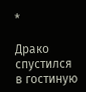*

Драко спустился в гостиную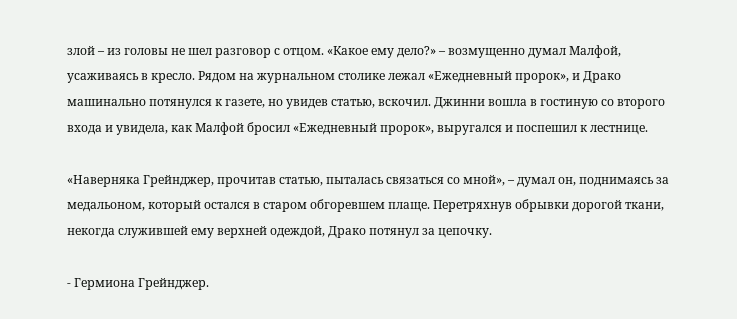злой – из головы не шел разговор с отцом. «Какое ему дело?» – возмущенно думал Малфой, усаживаясь в кресло. Рядом на журнальном столике лежал «Ежедневный пророк», и Драко машинально потянулся к газете, но увидев статью, вскочил. Джинни вошла в гостиную со второго входа и увидела, как Малфой бросил «Ежедневный пророк», выругался и поспешил к лестнице.

«Наверняка Грейнджер, прочитав статью, пыталась связаться со мной», – думал он, поднимаясь за медальоном, который остался в старом обгоревшем плаще. Перетряхнув обрывки дорогой ткани, некогда служившей ему верхней одеждой, Драко потянул за цепочку.

- Гермиона Грейнджер.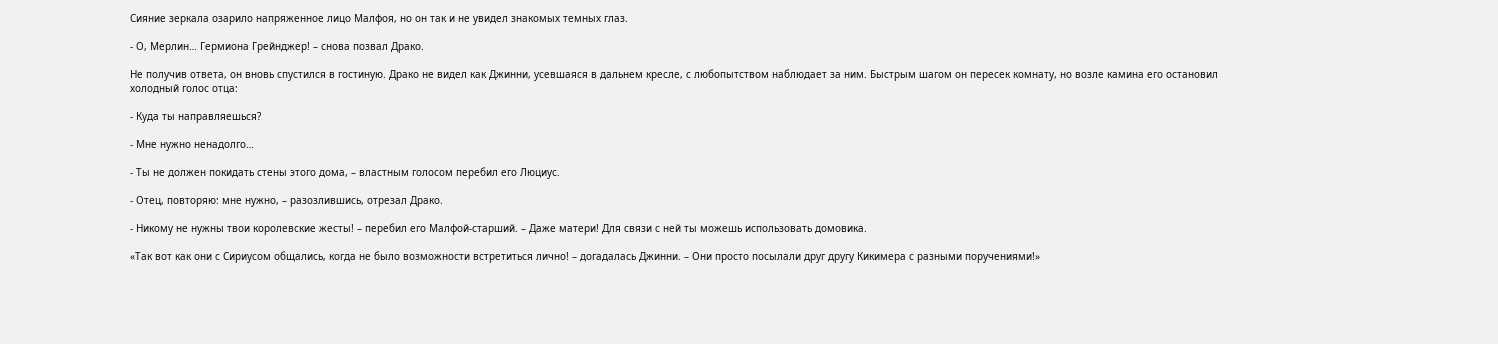Сияние зеркала озарило напряженное лицо Малфоя, но он так и не увидел знакомых темных глаз.

- О, Мерлин… Гермиона Грейнджер! – снова позвал Драко.

Не получив ответа, он вновь спустился в гостиную. Драко не видел как Джинни, усевшаяся в дальнем кресле, с любопытством наблюдает за ним. Быстрым шагом он пересек комнату, но возле камина его остановил холодный голос отца:

- Куда ты направляешься?

- Мне нужно ненадолго…

- Ты не должен покидать стены этого дома, – властным голосом перебил его Люциус.

- Отец, повторяю: мне нужно, – разозлившись, отрезал Драко.

- Никому не нужны твои королевские жесты! – перебил его Малфой-старший. – Даже матери! Для связи с ней ты можешь использовать домовика.

«Так вот как они с Сириусом общались, когда не было возможности встретиться лично! – догадалась Джинни. – Они просто посылали друг другу Кикимера с разными поручениями!»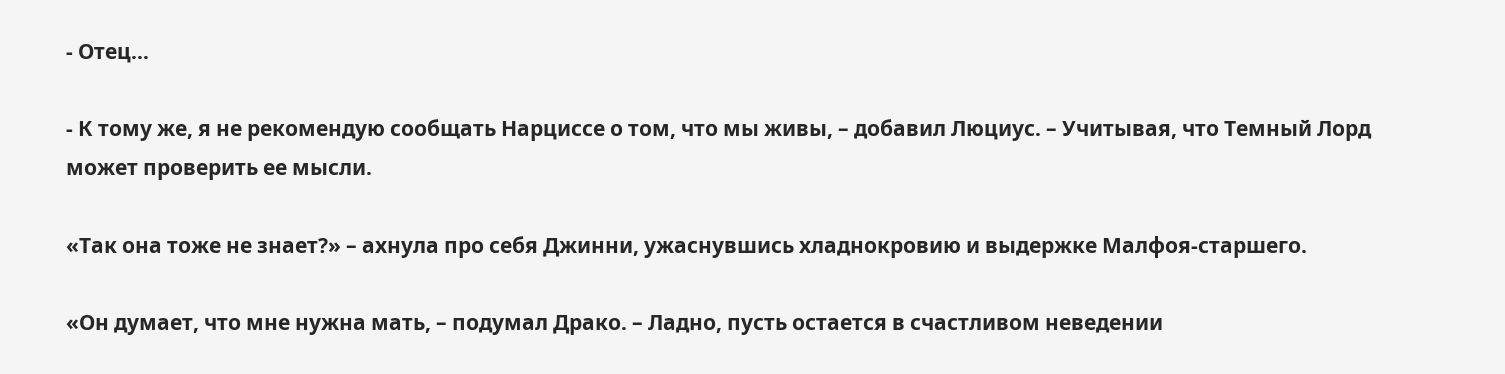- Отец…

- К тому же, я не рекомендую сообщать Нарциссе о том, что мы живы, – добавил Люциус. – Учитывая, что Темный Лорд может проверить ее мысли.

«Так она тоже не знает?» – ахнула про себя Джинни, ужаснувшись хладнокровию и выдержке Малфоя-старшего.

«Он думает, что мне нужна мать, – подумал Драко. – Ладно, пусть остается в счастливом неведении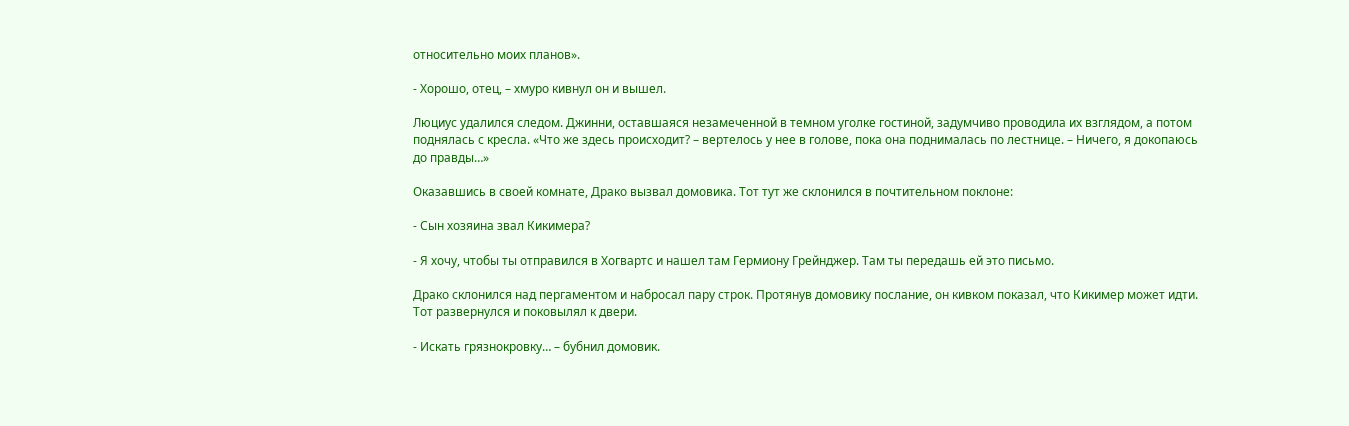относительно моих планов».

- Хорошо, отец, – хмуро кивнул он и вышел.

Люциус удалился следом. Джинни, оставшаяся незамеченной в темном уголке гостиной, задумчиво проводила их взглядом, а потом поднялась с кресла. «Что же здесь происходит? – вертелось у нее в голове, пока она поднималась по лестнице. – Ничего, я докопаюсь до правды…»

Оказавшись в своей комнате, Драко вызвал домовика. Тот тут же склонился в почтительном поклоне:

- Сын хозяина звал Кикимера?

- Я хочу, чтобы ты отправился в Хогвартс и нашел там Гермиону Грейнджер. Там ты передашь ей это письмо.

Драко склонился над пергаментом и набросал пару строк. Протянув домовику послание, он кивком показал, что Кикимер может идти. Тот развернулся и поковылял к двери.

- Искать грязнокровку… – бубнил домовик.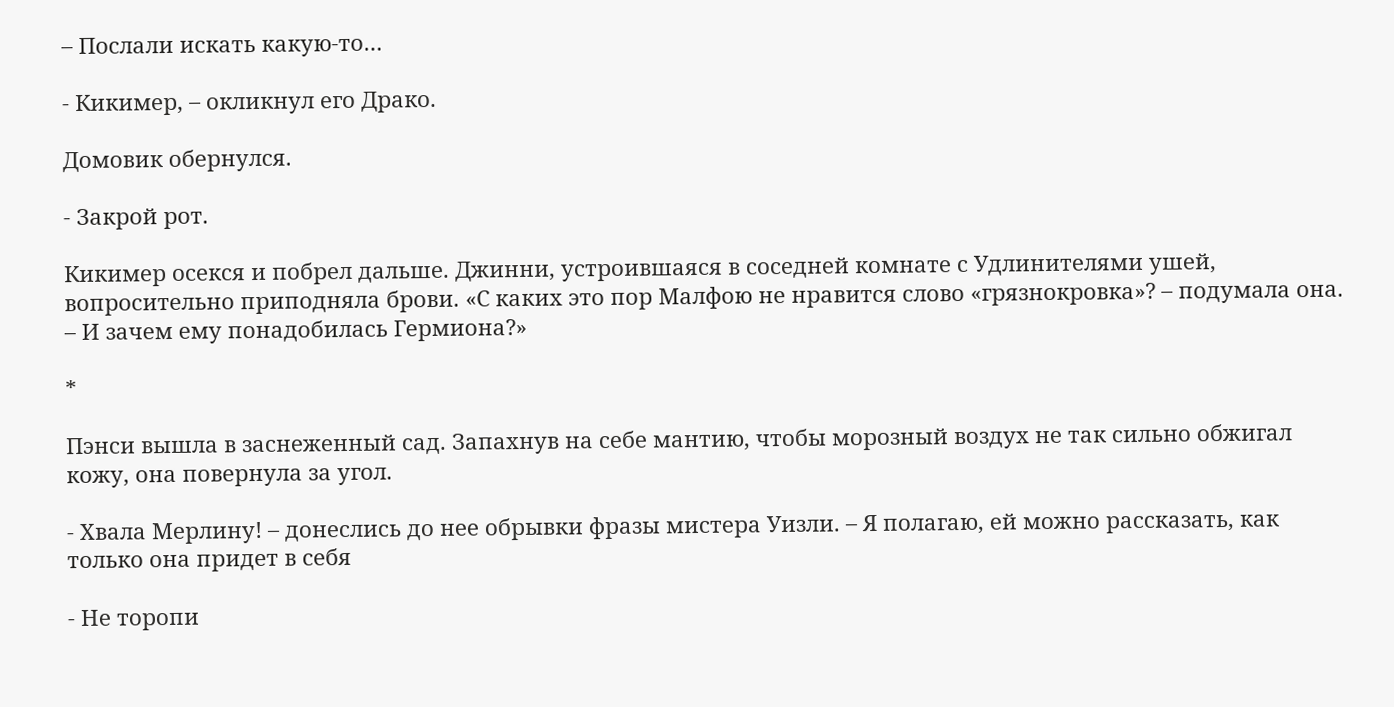– Послали искать какую-то…

- Кикимер, – окликнул его Драко.

Домовик обернулся.

- Закрой рот.

Кикимер осекся и побрел дальше. Джинни, устроившаяся в соседней комнате с Удлинителями ушей, вопросительно приподняла брови. «С каких это пор Малфою не нравится слово «грязнокровка»? – подумала она. – И зачем ему понадобилась Гермиона?»

*

Пэнси вышла в заснеженный сад. Запахнув на себе мантию, чтобы морозный воздух не так сильно обжигал кожу, она повернула за угол.

- Хвала Мерлину! – донеслись до нее обрывки фразы мистера Уизли. – Я полагаю, ей можно рассказать, как только она придет в себя

- Не торопи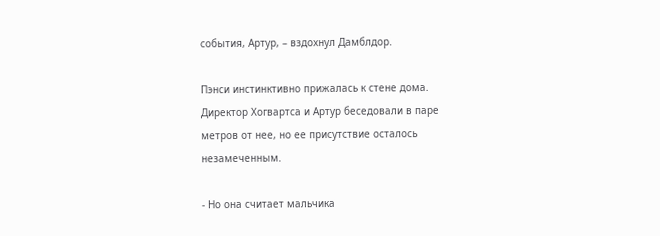события, Артур, – вздохнул Дамблдор.

Пэнси инстинктивно прижалась к стене дома. Директор Хогвартса и Артур беседовали в паре метров от нее, но ее присутствие осталось незамеченным.

- Но она считает мальчика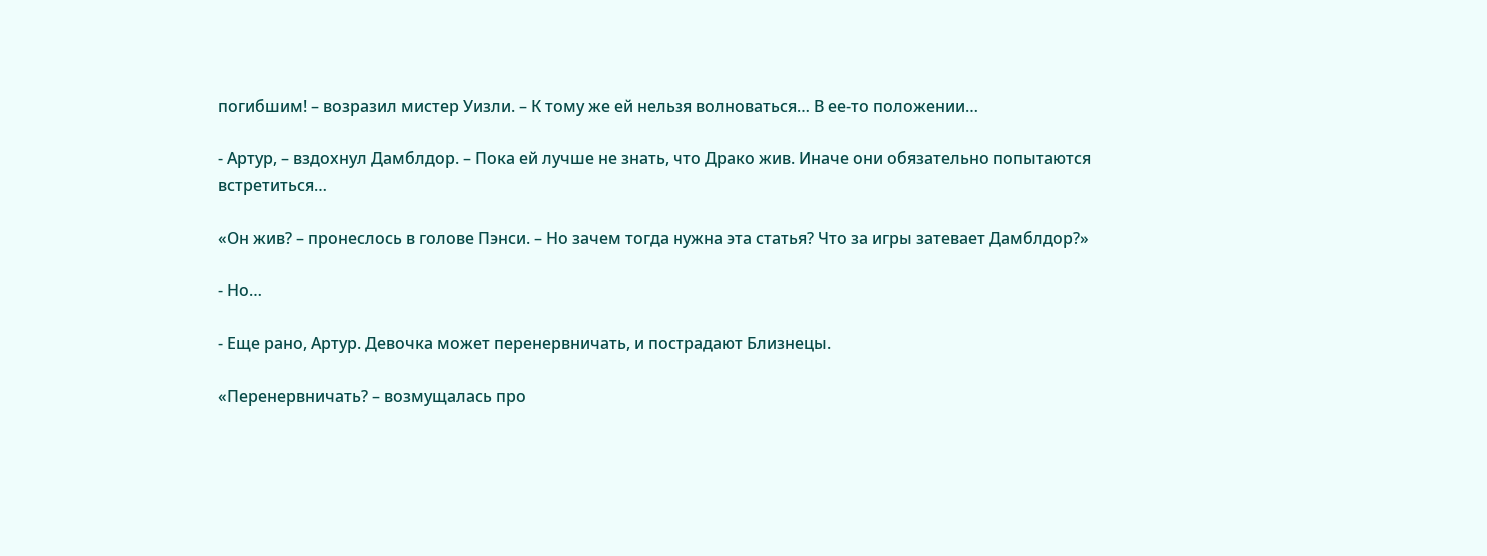погибшим! – возразил мистер Уизли. – К тому же ей нельзя волноваться… В ее-то положении…

- Артур, – вздохнул Дамблдор. – Пока ей лучше не знать, что Драко жив. Иначе они обязательно попытаются встретиться…

«Он жив? – пронеслось в голове Пэнси. – Но зачем тогда нужна эта статья? Что за игры затевает Дамблдор?»

- Но…

- Еще рано, Артур. Девочка может перенервничать, и пострадают Близнецы.

«Перенервничать? – возмущалась про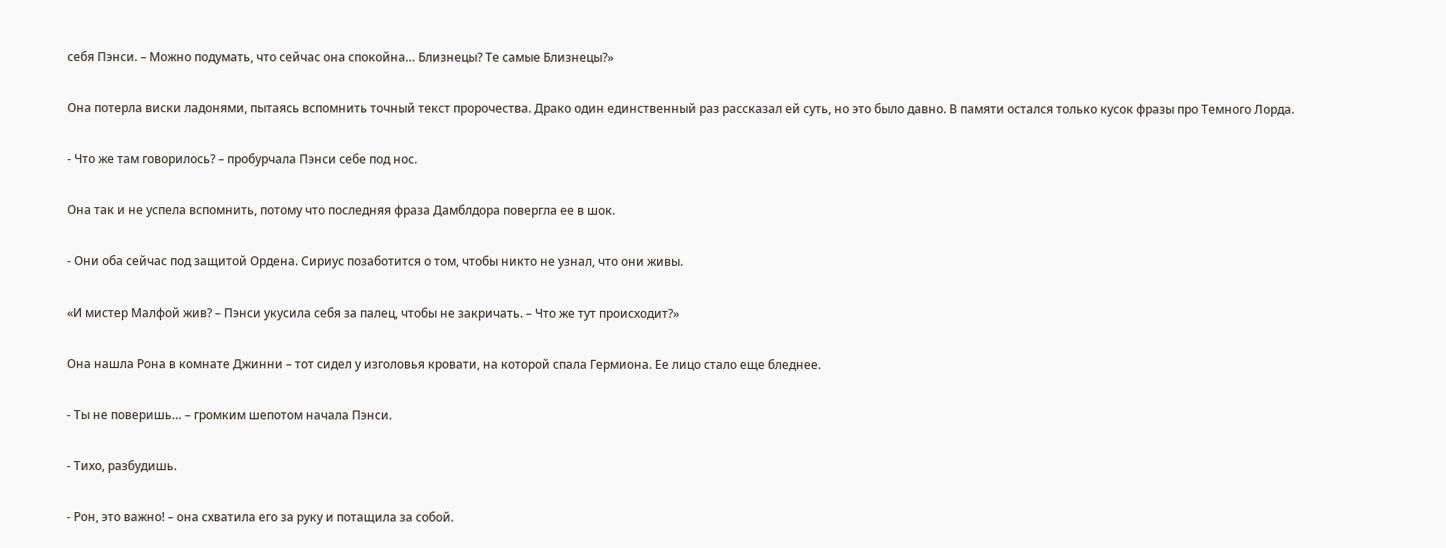себя Пэнси. – Можно подумать, что сейчас она спокойна… Близнецы? Те самые Близнецы?»

Она потерла виски ладонями, пытаясь вспомнить точный текст пророчества. Драко один единственный раз рассказал ей суть, но это было давно. В памяти остался только кусок фразы про Темного Лорда.

- Что же там говорилось? – пробурчала Пэнси себе под нос.

Она так и не успела вспомнить, потому что последняя фраза Дамблдора повергла ее в шок.

- Они оба сейчас под защитой Ордена. Сириус позаботится о том, чтобы никто не узнал, что они живы.

«И мистер Малфой жив? – Пэнси укусила себя за палец, чтобы не закричать. – Что же тут происходит?»

Она нашла Рона в комнате Джинни – тот сидел у изголовья кровати, на которой спала Гермиона. Ее лицо стало еще бледнее.

- Ты не поверишь… – громким шепотом начала Пэнси.

- Тихо, разбудишь.

- Рон, это важно! – она схватила его за руку и потащила за собой.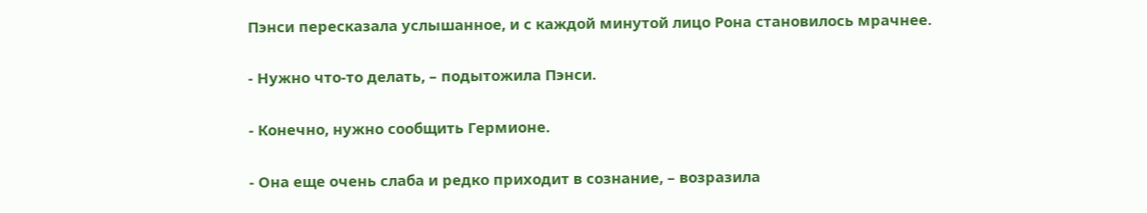Пэнси пересказала услышанное, и с каждой минутой лицо Рона становилось мрачнее.

- Нужно что-то делать, – подытожила Пэнси.

- Конечно, нужно сообщить Гермионе.

- Она еще очень слаба и редко приходит в сознание, – возразила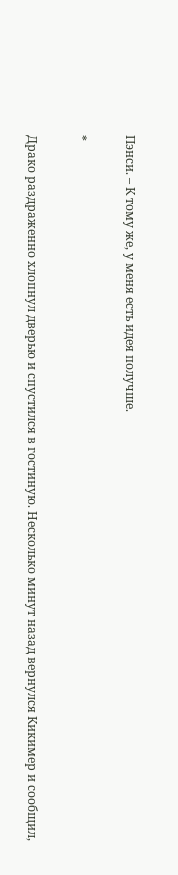Пэнси. – К тому же, у меня есть идея получше.

*

Драко раздраженно хлопнул дверью и спустился в гостиную. Несколько минут назад вернулся Кикимер и сообщил,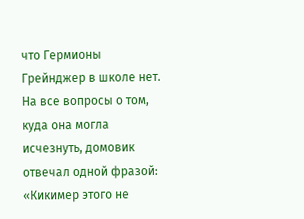что Гермионы Грейнджер в школе нет. На все вопросы о том, куда она могла исчезнуть, домовик отвечал одной фразой: «Кикимер этого не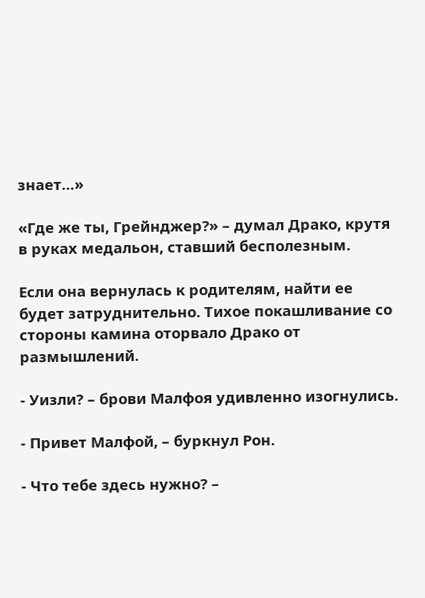знает…»

«Где же ты, Грейнджер?» – думал Драко, крутя в руках медальон, ставший бесполезным.

Если она вернулась к родителям, найти ее будет затруднительно. Тихое покашливание со стороны камина оторвало Драко от размышлений.

- Уизли? – брови Малфоя удивленно изогнулись.

- Привет Малфой, – буркнул Рон.

- Что тебе здесь нужно? –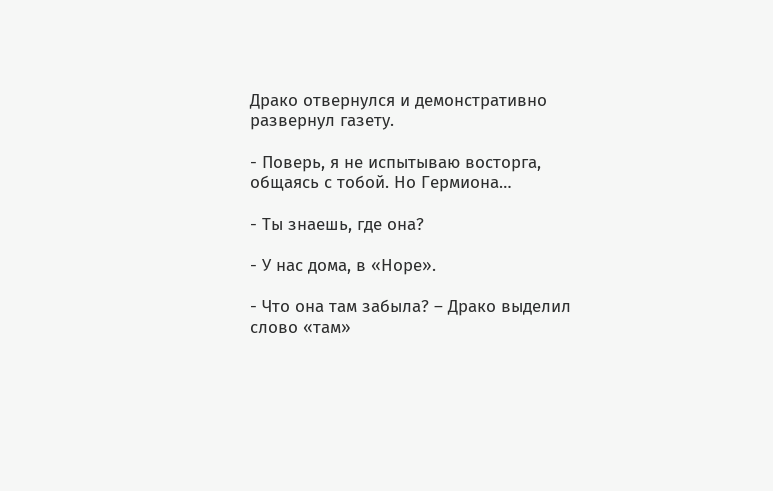Драко отвернулся и демонстративно развернул газету.

- Поверь, я не испытываю восторга, общаясь с тобой. Но Гермиона…

- Ты знаешь, где она?

- У нас дома, в «Норе».

- Что она там забыла? – Драко выделил слово «там»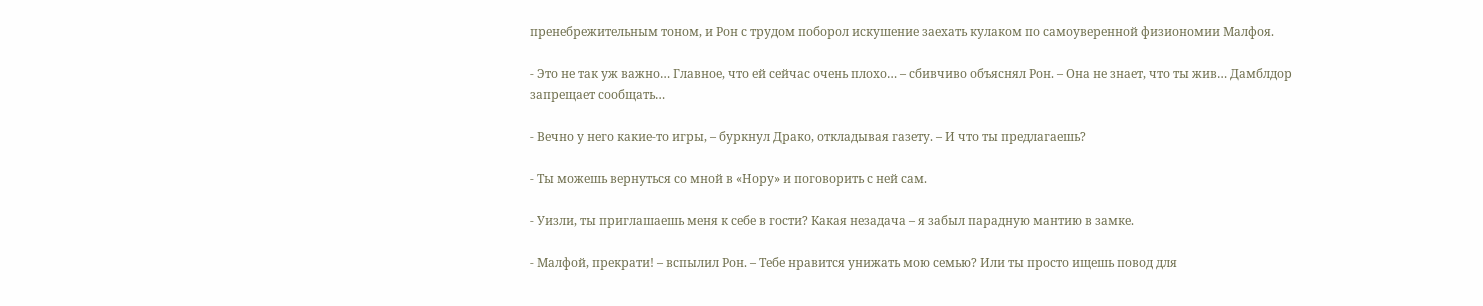пренебрежительным тоном, и Рон с трудом поборол искушение заехать кулаком по самоуверенной физиономии Малфоя.

- Это не так уж важно… Главное, что ей сейчас очень плохо… – сбивчиво объяснял Рон. – Она не знает, что ты жив… Дамблдор запрещает сообщать…

- Вечно у него какие-то игры, – буркнул Драко, откладывая газету. – И что ты предлагаешь?

- Ты можешь вернуться со мной в «Нору» и поговорить с ней сам.

- Уизли, ты приглашаешь меня к себе в гости? Какая незадача – я забыл парадную мантию в замке.

- Малфой, прекрати! – вспылил Рон. – Тебе нравится унижать мою семью? Или ты просто ищешь повод для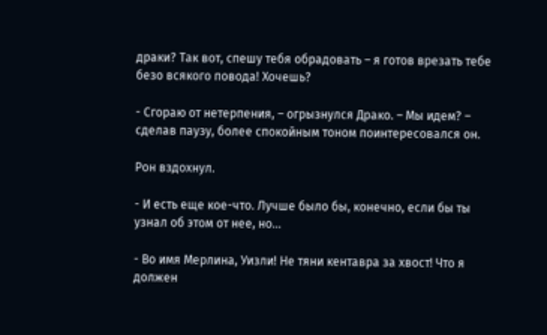драки? Так вот, спешу тебя обрадовать – я готов врезать тебе безо всякого повода! Хочешь?

- Сгораю от нетерпения, – огрызнулся Драко. – Мы идем? – сделав паузу, более спокойным тоном поинтересовался он.

Рон вздохнул.

- И есть еще кое-что. Лучше было бы, конечно, если бы ты узнал об этом от нее, но…

- Во имя Мерлина, Уизли! Не тяни кентавра за хвост! Что я должен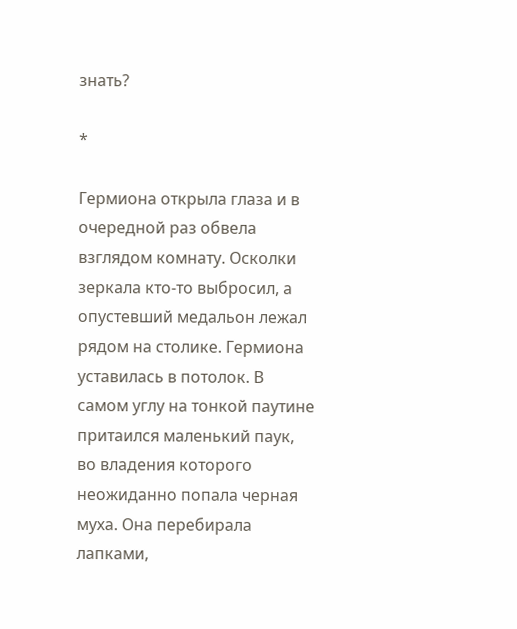знать?

*

Гермиона открыла глаза и в очередной раз обвела взглядом комнату. Осколки зеркала кто-то выбросил, а опустевший медальон лежал рядом на столике. Гермиона уставилась в потолок. В самом углу на тонкой паутине притаился маленький паук, во владения которого неожиданно попала черная муха. Она перебирала лапками,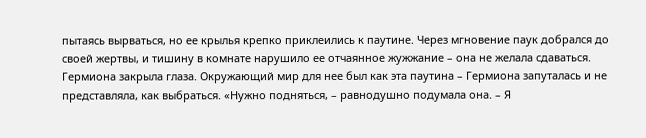пытаясь вырваться, но ее крылья крепко приклеились к паутине. Через мгновение паук добрался до своей жертвы, и тишину в комнате нарушило ее отчаянное жужжание – она не желала сдаваться. Гермиона закрыла глаза. Окружающий мир для нее был как эта паутина – Гермиона запуталась и не представляла, как выбраться. «Нужно подняться, – равнодушно подумала она. – Я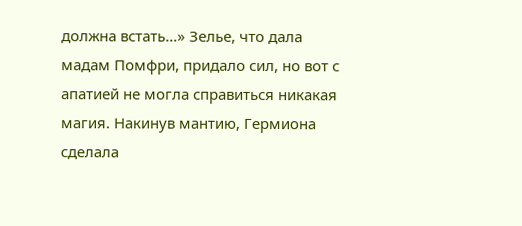должна встать…» Зелье, что дала мадам Помфри, придало сил, но вот с апатией не могла справиться никакая магия. Накинув мантию, Гермиона сделала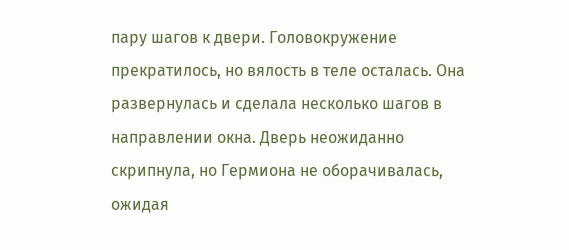пару шагов к двери. Головокружение прекратилось, но вялость в теле осталась. Она развернулась и сделала несколько шагов в направлении окна. Дверь неожиданно скрипнула, но Гермиона не оборачивалась, ожидая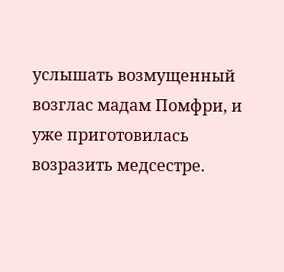услышать возмущенный возглас мадам Помфри, и уже приготовилась возразить медсестре.